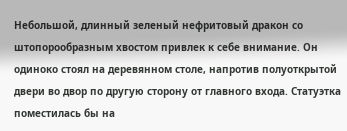Небольшой, длинный зеленый нефритовый дракон со штопорообразным хвостом привлек к себе внимание. Он одиноко стоял на деревянном столе, напротив полуоткрытой двери во двор по другую сторону от главного входа. Статуэтка поместилась бы на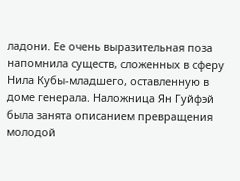ладони. Ее очень выразительная поза напомнила существ, сложенных в сферу Нила Кубы-младшего, оставленную в доме генерала. Наложница Ян Гуйфэй была занята описанием превращения молодой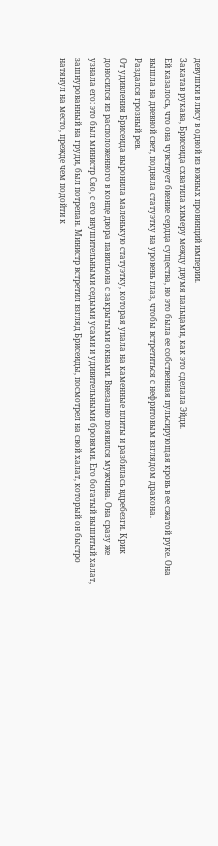девушки в лису в одной из южных провинций империи.
Закатав рукава, Брисеида схватила химеру между двумя пальцами, как это сделала Эйди.
Ей казалось, что она чувствует биение сердца существа, но это была ее собственная пульсирующая кровь в ее сжатой руке. Она вышла на дневной свет, подняла статуэтку на уровень глаз, чтобы встретиться с нефритовым взглядом дракона.
Раздался грозный рев.
От удивления Брисеида выронила маленькую статуэтку, которая упала на каменные плиты и разбилась вдребезги. Крик доносился из расположенного в конце двора павильона с закрытыми окнами. Внезапно появился мужчина. Она сразу же узнала его: это был министр Сяо, с его внушительными седыми усами и удивительными бровями. Его богатый вышитый халат, зашнурованный на груди, был потрепан. Министр встретил взгляд Брисеиды, посмотрел на свой халат, который он быстро натянул на место, прежде чем подойти к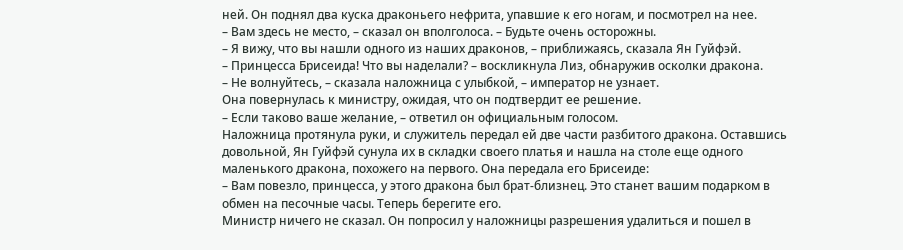ней. Он поднял два куска драконьего нефрита, упавшие к его ногам, и посмотрел на нее.
– Вам здесь не место, – сказал он вполголоса. – Будьте очень осторожны.
– Я вижу, что вы нашли одного из наших драконов, – приближаясь, сказала Ян Гуйфэй.
– Принцесса Брисеида! Что вы наделали? – воскликнула Лиз, обнаружив осколки дракона.
– Не волнуйтесь, – сказала наложница с улыбкой, – император не узнает.
Она повернулась к министру, ожидая, что он подтвердит ее решение.
– Если таково ваше желание, – ответил он официальным голосом.
Наложница протянула руки, и служитель передал ей две части разбитого дракона. Оставшись довольной, Ян Гуйфэй сунула их в складки своего платья и нашла на столе еще одного маленького дракона, похожего на первого. Она передала его Брисеиде:
– Вам повезло, принцесса, у этого дракона был брат-близнец. Это станет вашим подарком в обмен на песочные часы. Теперь берегите его.
Министр ничего не сказал. Он попросил у наложницы разрешения удалиться и пошел в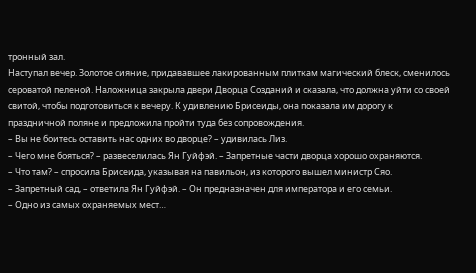тронный зал.
Наступал вечер. Золотое сияние, придававшее лакированным плиткам магический блеск, сменилось сероватой пеленой. Наложница закрыла двери Дворца Созданий и сказала, что должна уйти со своей свитой, чтобы подготовиться к вечеру. К удивлению Брисеиды, она показала им дорогу к праздничной поляне и предложила пройти туда без сопровождения.
– Вы не боитесь оставить нас одних во дворце? – удивилась Лиз.
– Чего мне бояться? – развеселилась Ян Гуйфэй. – Запретные части дворца хорошо охраняются.
– Что там? – спросила Брисеида, указывая на павильон, из которого вышел министр Сяо.
– Запретный сад, – ответила Ян Гуйфэй. – Он предназначен для императора и его семьи.
– Одно из самых охраняемых мест…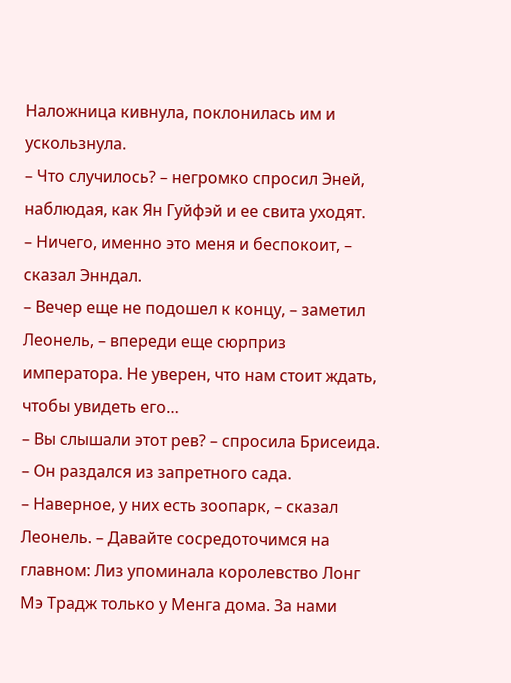Наложница кивнула, поклонилась им и ускользнула.
– Что случилось? – негромко спросил Эней, наблюдая, как Ян Гуйфэй и ее свита уходят.
– Ничего, именно это меня и беспокоит, – сказал Энндал.
– Вечер еще не подошел к концу, – заметил Леонель, – впереди еще сюрприз императора. Не уверен, что нам стоит ждать, чтобы увидеть его…
– Вы слышали этот рев? – спросила Брисеида. – Он раздался из запретного сада.
– Наверное, у них есть зоопарк, – сказал Леонель. – Давайте сосредоточимся на главном: Лиз упоминала королевство Лонг Мэ Традж только у Менга дома. За нами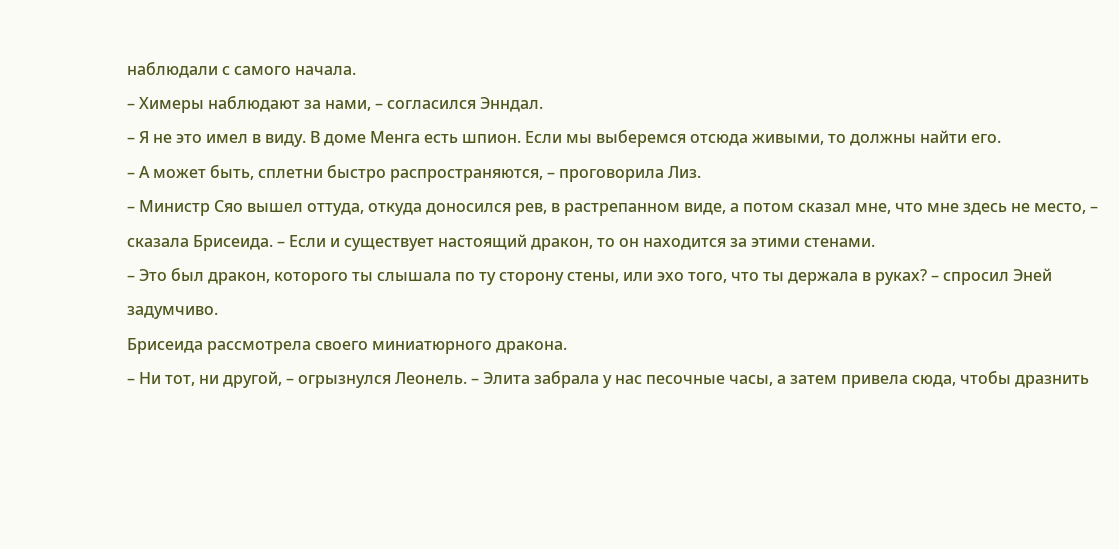наблюдали с самого начала.
– Химеры наблюдают за нами, – согласился Энндал.
– Я не это имел в виду. В доме Менга есть шпион. Если мы выберемся отсюда живыми, то должны найти его.
– А может быть, сплетни быстро распространяются, – проговорила Лиз.
– Министр Сяо вышел оттуда, откуда доносился рев, в растрепанном виде, а потом сказал мне, что мне здесь не место, – сказала Брисеида. – Если и существует настоящий дракон, то он находится за этими стенами.
– Это был дракон, которого ты слышала по ту сторону стены, или эхо того, что ты держала в руках? – спросил Эней задумчиво.
Брисеида рассмотрела своего миниатюрного дракона.
– Ни тот, ни другой, – огрызнулся Леонель. – Элита забрала у нас песочные часы, а затем привела сюда, чтобы дразнить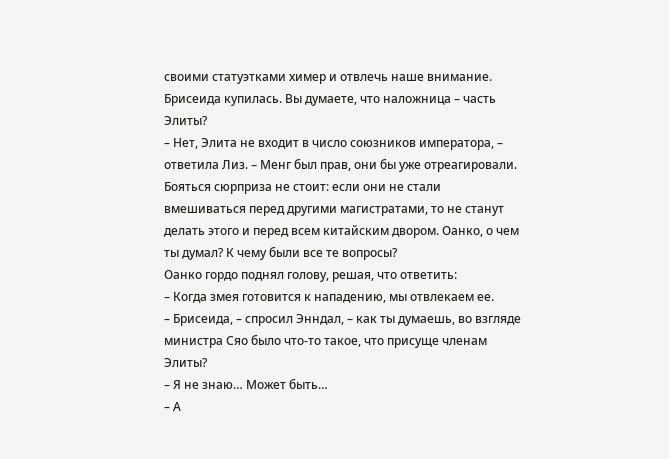своими статуэтками химер и отвлечь наше внимание. Брисеида купилась. Вы думаете, что наложница – часть Элиты?
– Нет, Элита не входит в число союзников императора, – ответила Лиз. – Менг был прав, они бы уже отреагировали. Бояться сюрприза не стоит: если они не стали вмешиваться перед другими магистратами, то не станут делать этого и перед всем китайским двором. Оанко, о чем ты думал? К чему были все те вопросы?
Оанко гордо поднял голову, решая, что ответить:
– Когда змея готовится к нападению, мы отвлекаем ее.
– Брисеида, – спросил Энндал, – как ты думаешь, во взгляде министра Сяо было что-то такое, что присуще членам Элиты?
– Я не знаю… Может быть…
– А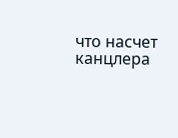что насчет канцлера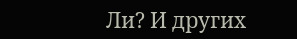Ли? И других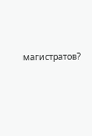магистратов?